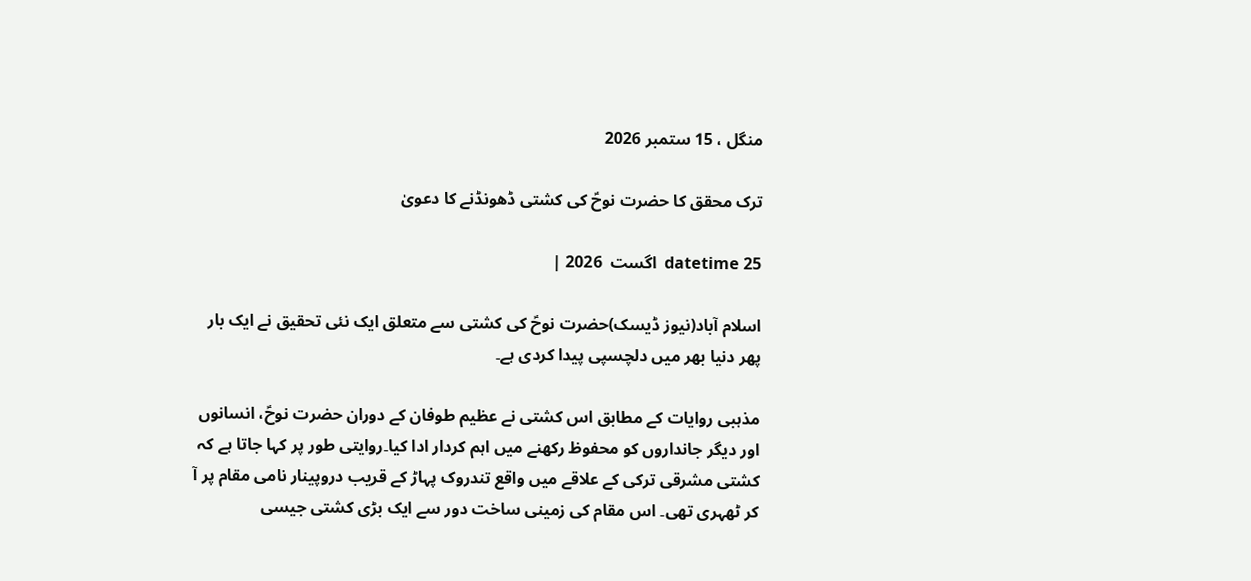منگل ، 15 ستمبر 2026

ترک محقق کا حضرت نوحؑ کی کشتی ڈھونڈنے کا دعویٰ

datetime 25  اگست  2026 |

اسلام آباد(نیوز ڈیسک)حضرت نوحؑ کی کشتی سے متعلق ایک نئی تحقیق نے ایک بار پھر دنیا بھر میں دلچسپی پیدا کردی ہے۔

مذہبی روایات کے مطابق اس کشتی نے عظیم طوفان کے دوران حضرت نوحؑ، انسانوں اور دیگر جانداروں کو محفوظ رکھنے میں اہم کردار ادا کیا۔روایتی طور پر کہا جاتا ہے کہ کشتی مشرقی ترکی کے علاقے میں واقع تندروک پہاڑ کے قریب دروپینار نامی مقام پر آ کر ٹھہری تھی۔ اس مقام کی زمینی ساخت دور سے ایک بڑی کشتی جیسی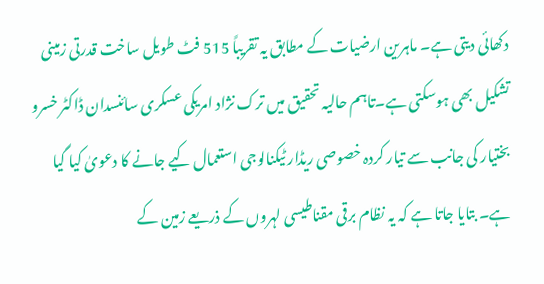دکھائی دیتی ہے۔ ماہرین ارضیات کے مطابق یہ تقریباً 515 فٹ طویل ساخت قدرتی زمینی تشکیل بھی ہوسکتی ہے۔تاہم حالیہ تحقیق میں ترک نژاد امریکی عسکری سائنسدان ڈاکٹر خسرو بختیار کی جانب سے تیار کردہ خصوصی ریڈار ٹیکنالوجی استعمال کیے جانے کا دعویٰ کیا گیا ہے۔ بتایا جاتا ہے کہ یہ نظام برقی مقناطیسی لہروں کے ذریعے زمین کے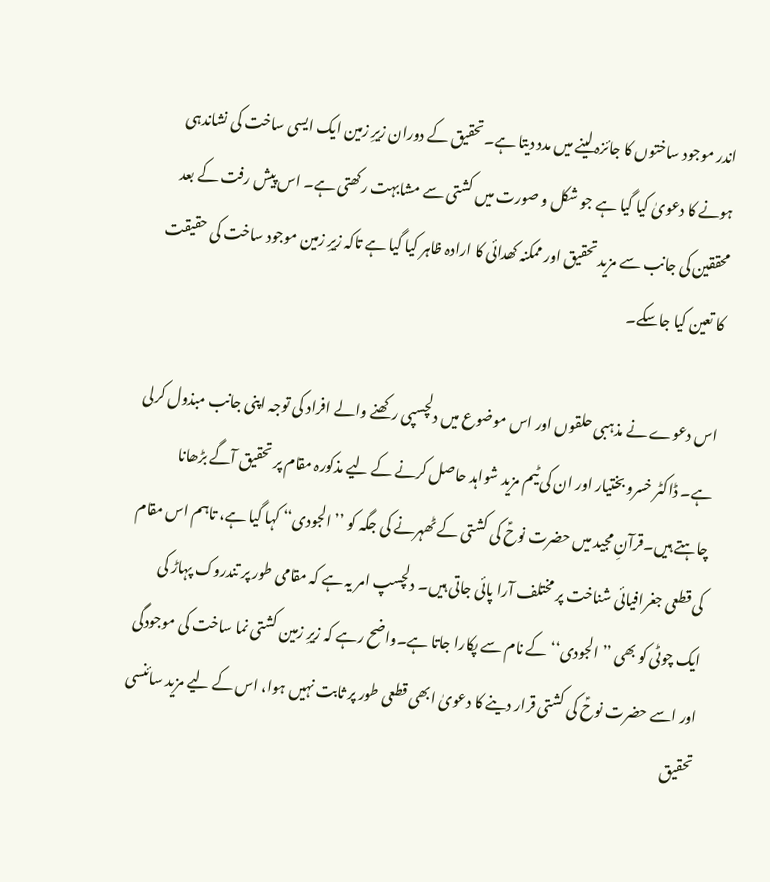اندر موجود ساختوں کا جائزہ لینے میں مدد دیتا ہے۔تحقیق کے دوران زیرِ زمین ایک ایسی ساخت کی نشاندہی ہونے کا دعویٰ کیا گیا ہے جو شکل و صورت میں کشتی سے مشابہت رکھتی ہے۔ اس پیش رفت کے بعد محققین کی جانب سے مزید تحقیق اور ممکنہ کھدائی کا ارادہ ظاہر کیا گیا ہے تاکہ زیرِ زمین موجود ساخت کی حقیقت کا تعین کیا جاسکے۔

اس دعوے نے مذہبی حلقوں اور اس موضوع میں دلچسپی رکھنے والے افراد کی توجہ اپنی جانب مبذول کرلی ہے۔ ڈاکٹر خسرو بختیار اور ان کی ٹیم مزید شواہد حاصل کرنے کے لیے مذکورہ مقام پر تحقیق آگے بڑھانا چاہتے ہیں۔قرآنِ مجید میں حضرت نوحؑ کی کشتی کے ٹھہرنے کی جگہ کو ’’الجودی‘‘ کہا گیا ہے، تاہم اس مقام کی قطعی جغرافیائی شناخت پر مختلف آرا پائی جاتی ہیں۔ دلچسپ امر یہ ہے کہ مقامی طور پر تندروک پہاڑ کی ایک چوٹی کو بھی ’’الجودی‘‘ کے نام سے پکارا جاتا ہے۔واضح رہے کہ زیرِ زمین کشتی نما ساخت کی موجودگی اور اسے حضرت نوحؑ کی کشتی قرار دینے کا دعویٰ ابھی قطعی طور پر ثابت نہیں ہوا، اس کے لیے مزید سائنسی تحقیق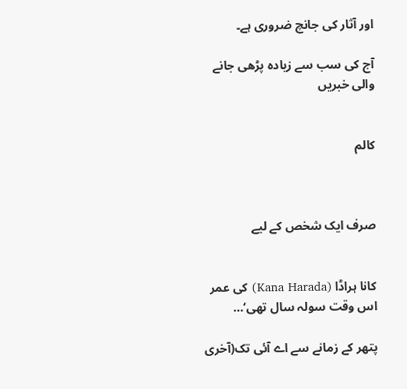اور آثار کی جانچ ضروری ہے۔

آج کی سب سے زیادہ پڑھی جانے والی خبریں


کالم



صرف ایک شخص کے لیے


کانا ہراڈا (Kana Harada) کی عمر اس وقت سولہ سال تھی‘…

پتھر کے زمانے سے اے آئی تک(آخری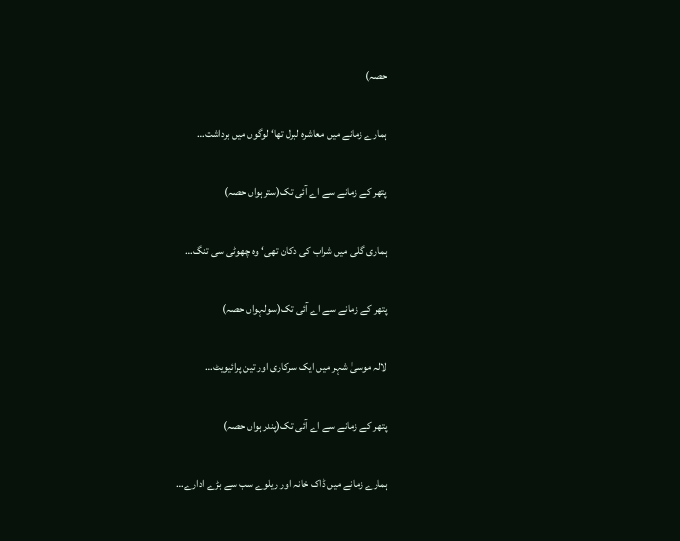حصہ)

ہمارے زمانے میں معاشرہ لبرل تھا‘ لوگوں میں برداشت…

پتھر کے زمانے سے اے آئی تک(سترہواں حصہ)

ہماری گلی میں شراب کی دکان تھی‘ وہ چھوٹی سی تنگ…

پتھر کے زمانے سے اے آئی تک(سولہواں حصہ)

لالہ موسیٰ شہر میں ایک سرکاری اور تین پرائیویٹ…

پتھر کے زمانے سے اے آئی تک(پندرہواں حصہ)

ہمارے زمانے میں ڈاک خانہ اور ریلوے سب سے بڑے ادارے…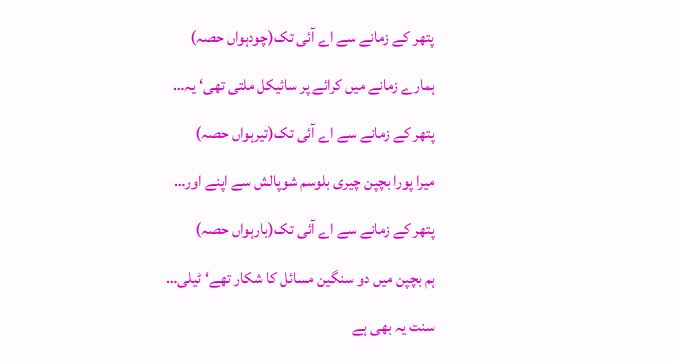پتھر کے زمانے سے اے آئی تک(چودہواں حصہ)

ہمارے زمانے میں کرائے پر سائیکل ملتی تھی‘ یہ…

پتھر کے زمانے سے اے آئی تک(تیرہواں حصہ)

میرا پورا بچپن چیری بلوسم شوپالش سے اپنے اور…

پتھر کے زمانے سے اے آئی تک(بارہواں حصہ)

ہم بچپن میں دو سنگین مسائل کا شکار تھے‘ ٹیلی…

سنت یہ بھی ہے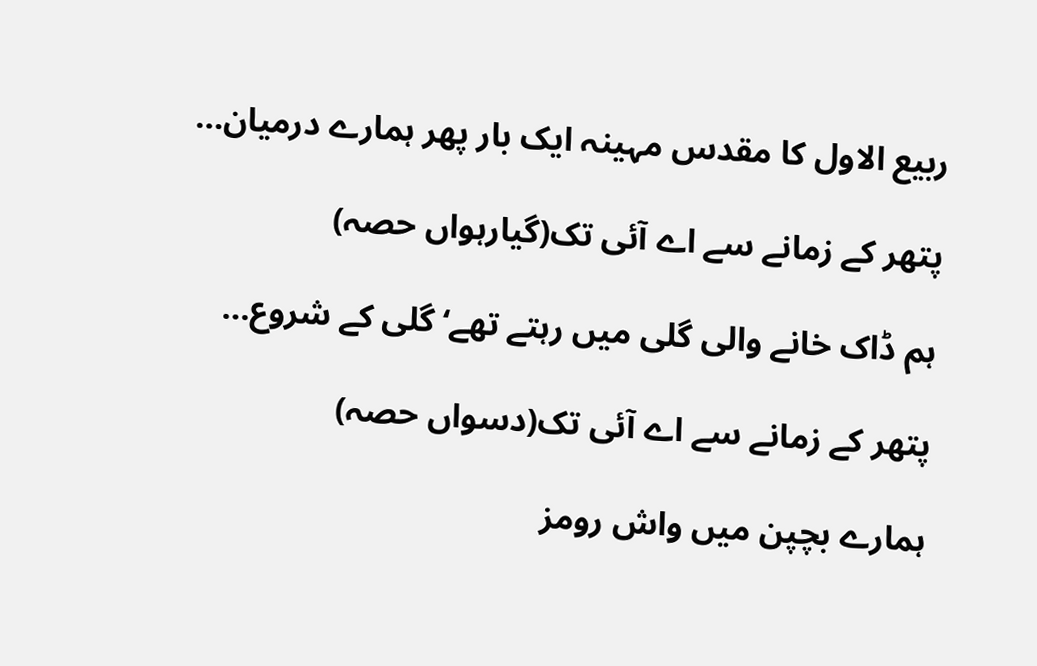ربیع الاول کا مقدس مہینہ ایک بار پھر ہمارے درمیان…

پتھر کے زمانے سے اے آئی تک(گیارہواں حصہ)

ہم ڈاک خانے والی گلی میں رہتے تھے‘ گلی کے شروع…

پتھر کے زمانے سے اے آئی تک(دسواں حصہ)

ہمارے بچپن میں واش رومز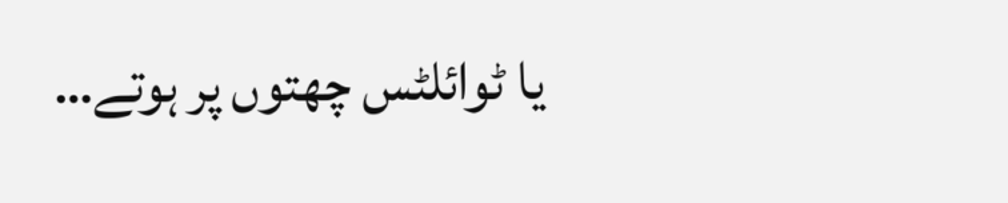یا ٹوائلٹس چھتوں پر ہوتے…